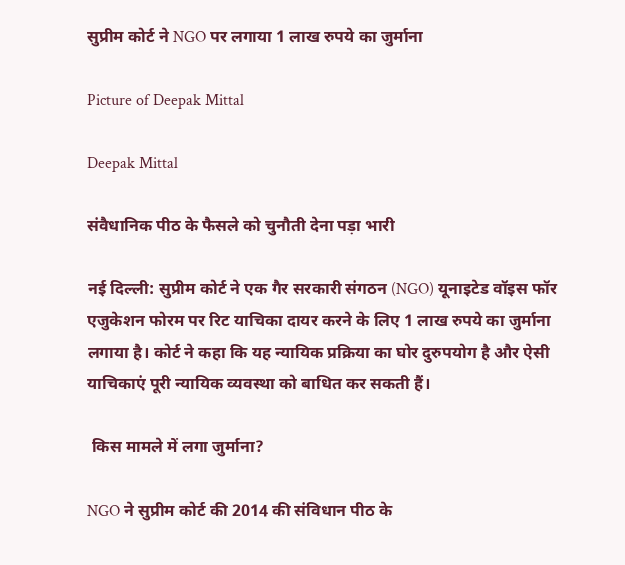सुप्रीम कोर्ट ने NGO पर लगाया 1 लाख रुपये का जुर्माना

Picture of Deepak Mittal

Deepak Mittal

संवैधानिक पीठ के फैसले को चुनौती देना पड़ा भारी

नई दिल्ली: सुप्रीम कोर्ट ने एक गैर सरकारी संगठन (NGO) यूनाइटेड वॉइस फॉर एजुकेशन फोरम पर रिट याचिका दायर करने के लिए 1 लाख रुपये का जुर्माना लगाया है। कोर्ट ने कहा कि यह न्यायिक प्रक्रिया का घोर दुरुपयोग है और ऐसी याचिकाएं पूरी न्यायिक व्यवस्था को बाधित कर सकती हैं।

 किस मामले में लगा जुर्माना?

NGO ने सुप्रीम कोर्ट की 2014 की संविधान पीठ के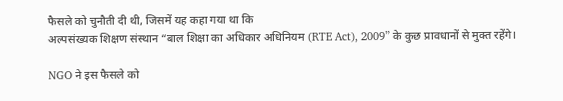फैसले को चुनौती दी थी, जिसमें यह कहा गया था कि
अल्पसंख्यक शिक्षण संस्थान “बाल शिक्षा का अधिकार अधिनियम (RTE Act), 2009” के कुछ प्रावधानों से मुक्त रहेंगे।

NGO ने इस फैसले को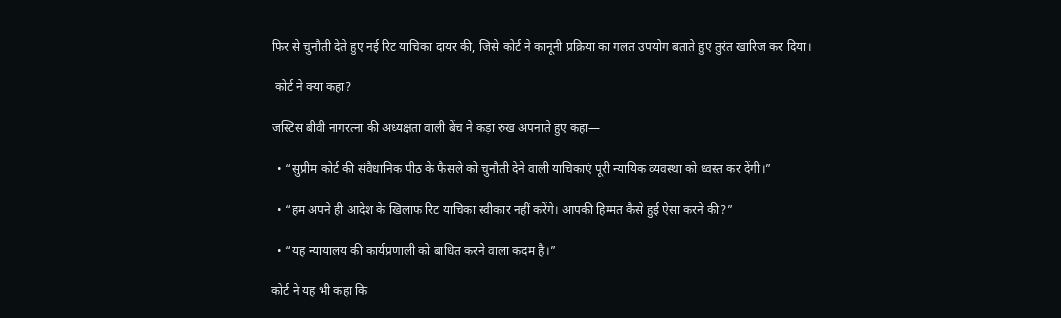फिर से चुनौती देते हुए नई रिट याचिका दायर की, जिसे कोर्ट ने कानूनी प्रक्रिया का गलत उपयोग बताते हुए तुरंत खारिज कर दिया।

 कोर्ट ने क्या कहा?

जस्टिस बीवी नागरत्ना की अध्यक्षता वाली बेंच ने कड़ा रुख अपनाते हुए कहा—

  • “सुप्रीम कोर्ट की संवैधानिक पीठ के फैसले को चुनौती देने वाली याचिकाएं पूरी न्यायिक व्यवस्था को ध्वस्त कर देंगी।”

  • “हम अपने ही आदेश के खिलाफ रिट याचिका स्वीकार नहीं करेंगे। आपकी हिम्मत कैसे हुई ऐसा करने की?”

  • “यह न्यायालय की कार्यप्रणाली को बाधित करने वाला कदम है।”

कोर्ट ने यह भी कहा कि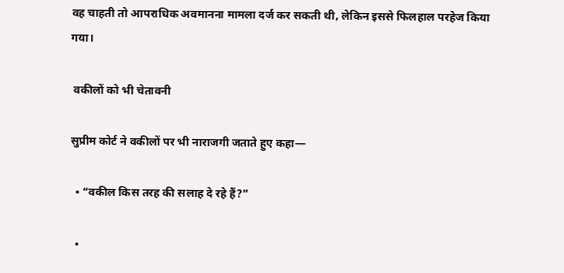वह चाहती तो आपराधिक अवमानना मामला दर्ज कर सकती थी, लेकिन इससे फिलहाल परहेज किया गया।

 वकीलों को भी चेतावनी

सुप्रीम कोर्ट ने वकीलों पर भी नाराजगी जताते हुए कहा—

  • “वकील किस तरह की सलाह दे रहे हैं?”

  •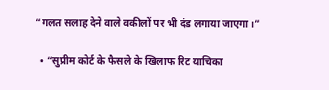“गलत सलाह देने वाले वकीलों पर भी दंड लगाया जाएगा।”

  • “सुप्रीम कोर्ट के फैसले के खिलाफ रिट याचिका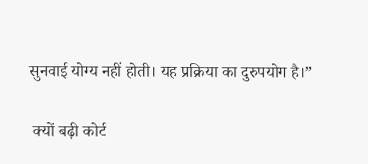सुनवाई योग्य नहीं होती। यह प्रक्रिया का दुरुपयोग है।”

 क्यों बढ़ी कोर्ट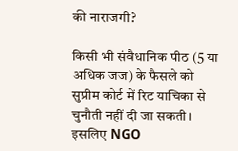की नाराजगी?

किसी भी संवैधानिक पीठ (5 या अधिक जज) के फैसले को सुप्रीम कोर्ट में रिट याचिका से चुनौती नहीं दी जा सकती।
इसलिए NGO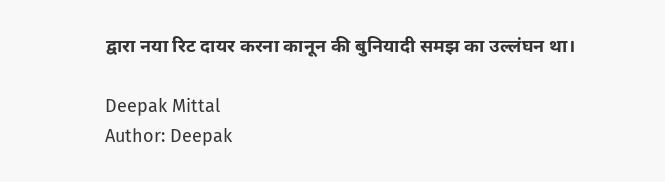द्वारा नया रिट दायर करना कानून की बुनियादी समझ का उल्लंघन था।

Deepak Mittal
Author: Deepak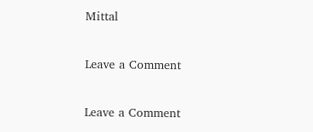Mittal

Leave a Comment

Leave a Comment